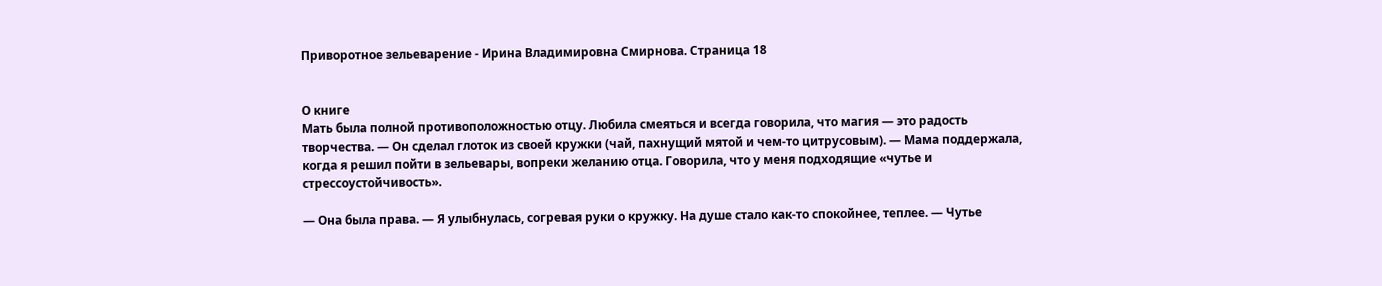Приворотное зельеварение - Ирина Владимировна Смирнова. Страница 18


О книге
Мать была полной противоположностью отцу. Любила смеяться и всегда говорила, что магия — это радость творчества. — Он сделал глоток из своей кружки (чай, пахнущий мятой и чем-то цитрусовым). — Мама поддержала, когда я решил пойти в зельевары, вопреки желанию отца. Говорила, что у меня подходящие «чутье и стрессоустойчивость».

— Она была права. — Я улыбнулась, согревая руки о кружку. На душе стало как-то спокойнее, теплее. — Чутье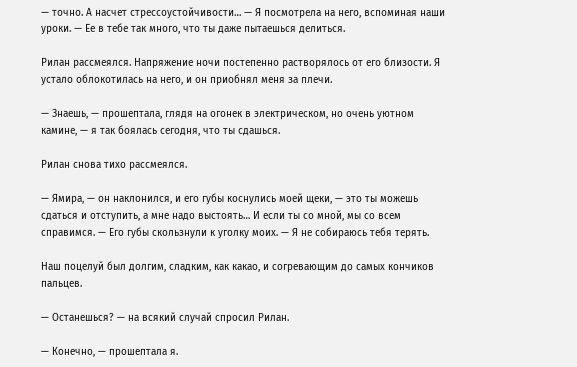— точно. А насчет стрессоустойчивости… — Я посмотрела на него, вспоминая наши уроки. — Ее в тебе так много, что ты даже пытаешься делиться.

Рилан рассмеялся. Напряжение ночи постепенно растворялось от его близости. Я устало облокотилась на него, и он приобнял меня за плечи.

— Знаешь, — прошептала, глядя на огонек в электрическом, но очень уютном камине, — я так боялась сегодня, что ты сдашься.

Рилан снова тихо рассмеялся.

— Ямира, — он наклонился, и его губы коснулись моей щеки, — это ты можешь сдаться и отступить, а мне надо выстоять… И если ты со мной, мы со всем справимся. — Его губы скользнули к уголку моих. — Я не собираюсь тебя терять.

Наш поцелуй был долгим, сладким, как какао, и согревающим до самых кончиков пальцев.

— Останешься? — на всякий случай спросил Рилан.

— Конечно, — прошептала я.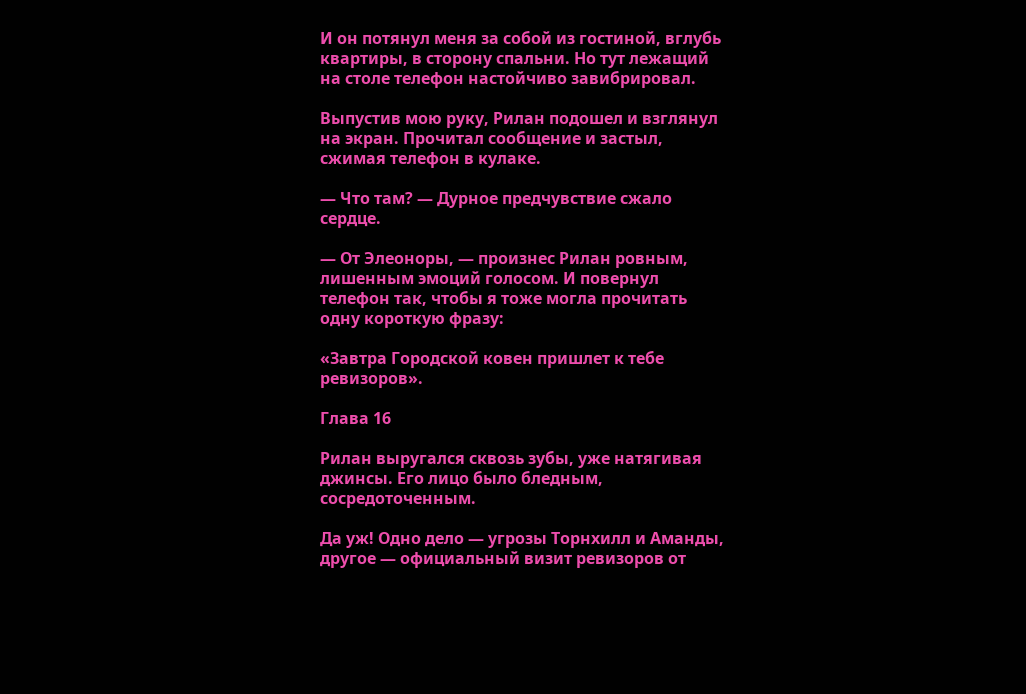И он потянул меня за собой из гостиной, вглубь квартиры, в сторону спальни. Но тут лежащий на столе телефон настойчиво завибрировал.

Выпустив мою руку, Рилан подошел и взглянул на экран. Прочитал сообщение и застыл, сжимая телефон в кулаке.

— Что там? — Дурное предчувствие сжало сердце.

— От Элеоноры, — произнес Рилан ровным, лишенным эмоций голосом. И повернул телефон так, чтобы я тоже могла прочитать одну короткую фразу:

«Завтра Городской ковен пришлет к тебе ревизоров».

Глава 16

Рилан выругался сквозь зубы, уже натягивая джинсы. Его лицо было бледным, сосредоточенным.

Да уж! Одно дело — угрозы Торнхилл и Аманды, другое — официальный визит ревизоров от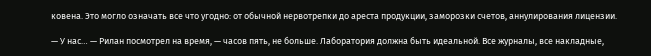ковена. Это могло означать все что угодно: от обычной нервотрепки до ареста продукции, заморозки счетов, аннулирования лицензии.

— У нас… — Рилан посмотрел на время, — часов пять, не больше. Лаборатория должна быть идеальной. Все журналы, все накладные,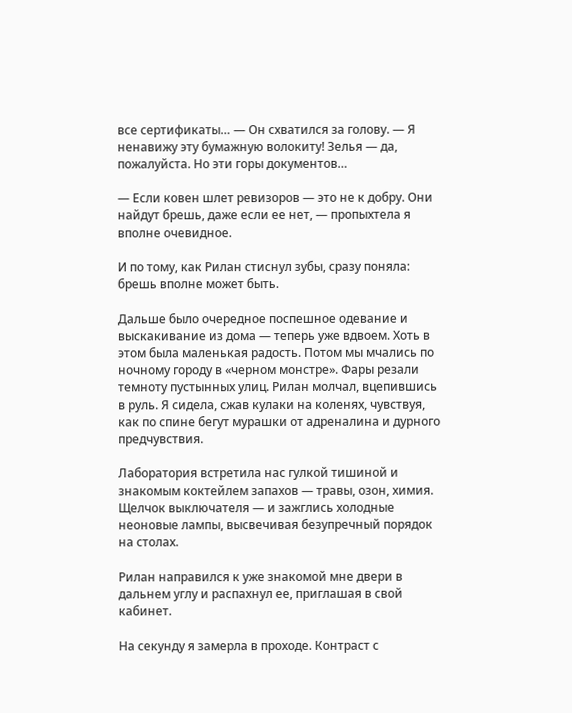все сертификаты… — Он схватился за голову. — Я ненавижу эту бумажную волокиту! Зелья — да, пожалуйста. Но эти горы документов…

— Если ковен шлет ревизоров — это не к добру. Они найдут брешь, даже если ее нет, — пропыхтела я вполне очевидное.

И по тому, как Рилан стиснул зубы, сразу поняла: брешь вполне может быть.

Дальше было очередное поспешное одевание и выскакивание из дома — теперь уже вдвоем. Хоть в этом была маленькая радость. Потом мы мчались по ночному городу в «черном монстре». Фары резали темноту пустынных улиц. Рилан молчал, вцепившись в руль. Я сидела, сжав кулаки на коленях, чувствуя, как по спине бегут мурашки от адреналина и дурного предчувствия.

Лаборатория встретила нас гулкой тишиной и знакомым коктейлем запахов — травы, озон, химия. Щелчок выключателя — и зажглись холодные неоновые лампы, высвечивая безупречный порядок на столах.

Рилан направился к уже знакомой мне двери в дальнем углу и распахнул ее, приглашая в свой кабинет.

На секунду я замерла в проходе. Контраст с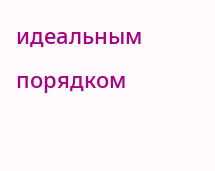идеальным порядком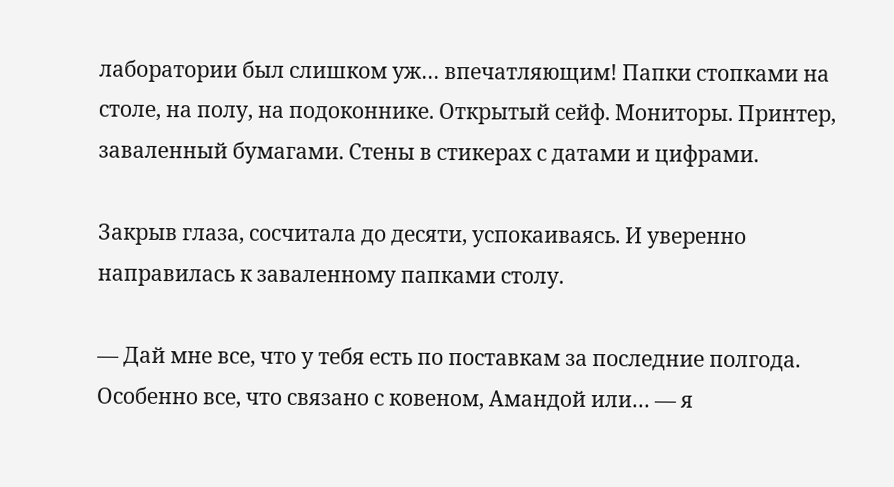лаборатории был слишком уж… впечатляющим! Папки стопками на столе, на полу, на подоконнике. Открытый сейф. Мониторы. Принтер, заваленный бумагами. Стены в стикерах с датами и цифрами.

Закрыв глаза, сосчитала до десяти, успокаиваясь. И уверенно направилась к заваленному папками столу.

— Дай мне все, что у тебя есть по поставкам за последние полгода. Особенно все, что связано с ковеном, Амандой или… — я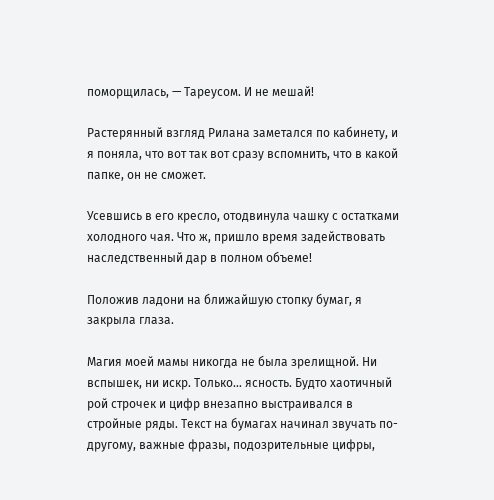поморщилась, — Тареусом. И не мешай!

Растерянный взгляд Рилана заметался по кабинету, и я поняла, что вот так вот сразу вспомнить, что в какой папке, он не сможет.

Усевшись в его кресло, отодвинула чашку с остатками холодного чая. Что ж, пришло время задействовать наследственный дар в полном объеме!

Положив ладони на ближайшую стопку бумаг, я закрыла глаза.

Магия моей мамы никогда не была зрелищной. Ни вспышек, ни искр. Только… ясность. Будто хаотичный рой строчек и цифр внезапно выстраивался в стройные ряды. Текст на бумагах начинал звучать по-другому, важные фразы, подозрительные цифры,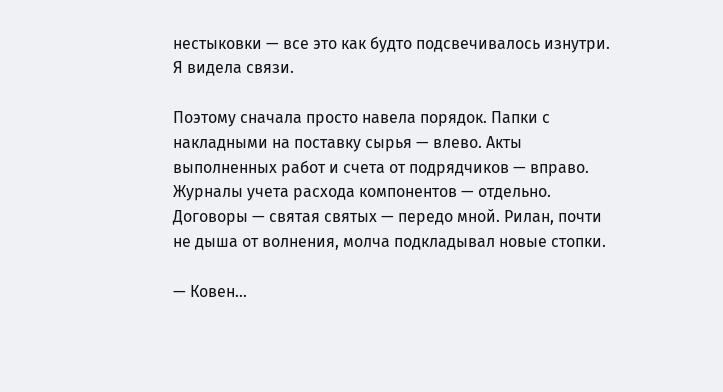нестыковки — все это как будто подсвечивалось изнутри. Я видела связи.

Поэтому сначала просто навела порядок. Папки с накладными на поставку сырья — влево. Акты выполненных работ и счета от подрядчиков — вправо. Журналы учета расхода компонентов — отдельно. Договоры — святая святых — передо мной. Рилан, почти не дыша от волнения, молча подкладывал новые стопки.

— Ковен…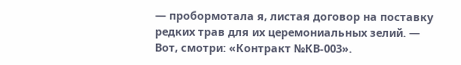— пробормотала я, листая договор на поставку редких трав для их церемониальных зелий. — Вот, смотри: «Контракт №КВ-003».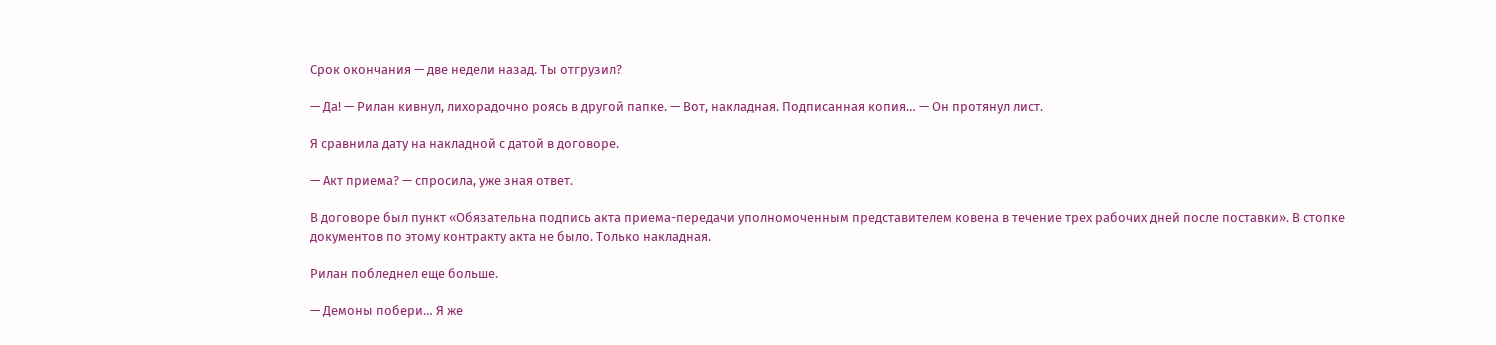Срок окончания — две недели назад. Ты отгрузил?

— Да! — Рилан кивнул, лихорадочно роясь в другой папке. — Вот, накладная. Подписанная копия… — Он протянул лист.

Я сравнила дату на накладной с датой в договоре.

— Акт приема? — спросила, уже зная ответ.

В договоре был пункт «Обязательна подпись акта приема-передачи уполномоченным представителем ковена в течение трех рабочих дней после поставки». В стопке документов по этому контракту акта не было. Только накладная.

Рилан побледнел еще больше.

— Демоны побери… Я же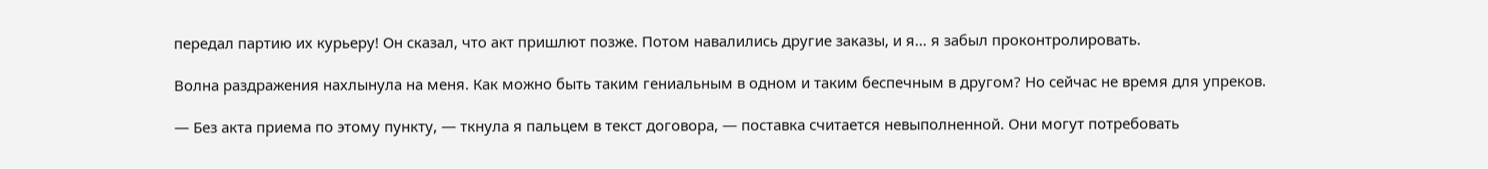передал партию их курьеру! Он сказал, что акт пришлют позже. Потом навалились другие заказы, и я… я забыл проконтролировать.

Волна раздражения нахлынула на меня. Как можно быть таким гениальным в одном и таким беспечным в другом? Но сейчас не время для упреков.

— Без акта приема по этому пункту, — ткнула я пальцем в текст договора, — поставка считается невыполненной. Они могут потребовать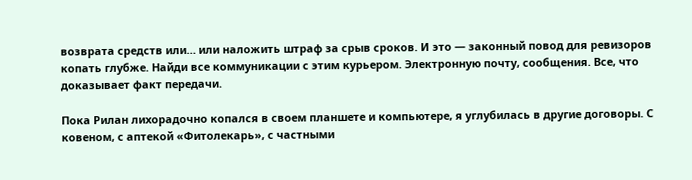возврата средств или… или наложить штраф за срыв сроков. И это — законный повод для ревизоров копать глубже. Найди все коммуникации с этим курьером. Электронную почту, сообщения. Все, что доказывает факт передачи.

Пока Рилан лихорадочно копался в своем планшете и компьютере, я углубилась в другие договоры. С ковеном, с аптекой «Фитолекарь», с частными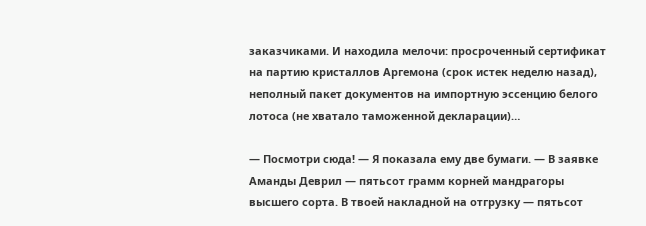заказчиками. И находила мелочи: просроченный сертификат на партию кристаллов Аргемона (срок истек неделю назад), неполный пакет документов на импортную эссенцию белого лотоса (не хватало таможенной декларации)…

— Посмотри сюда! — Я показала ему две бумаги. — В заявке Аманды Деврил — пятьсот грамм корней мандрагоры высшего сорта. В твоей накладной на отгрузку — пятьсот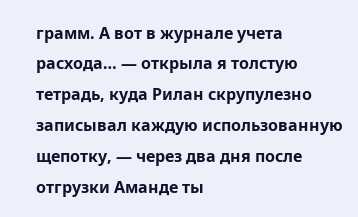грамм. А вот в журнале учета расхода… — открыла я толстую тетрадь, куда Рилан скрупулезно записывал каждую использованную щепотку, — через два дня после отгрузки Аманде ты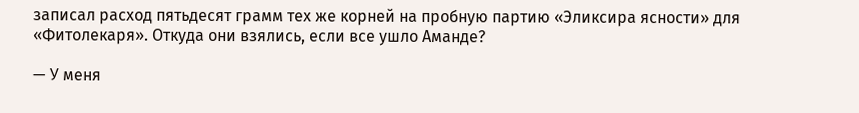записал расход пятьдесят грамм тех же корней на пробную партию «Эликсира ясности» для «Фитолекаря». Откуда они взялись, если все ушло Аманде?

— У меня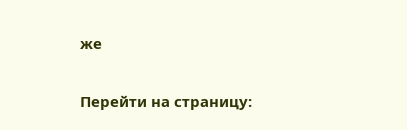же

Перейти на страницу: